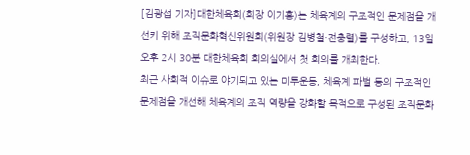[김광섭 기자]대한체육회(회장 이기흥)는 체육계의 구조적인 문제점을 개선키 위해 조직문화혁신위원회(위원장 김병철·전충렬)를 구성하고, 13일 오후 2시 30분 대한체육회 회의실에서 첫 회의를 개최한다.
최근 사회적 이슈로 야기되고 있는 미투운동, 체육계 파벌 등의 구조적인 문제점을 개선해 체육계의 조직 역량을 강화할 목적으로 구성된 조직문화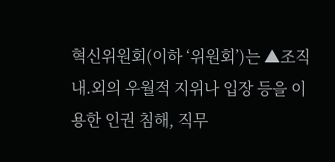혁신위원회(이하 ‘위원회’)는 ▲조직 내.외의 우월적 지위나 입장 등을 이용한 인권 침해, 직무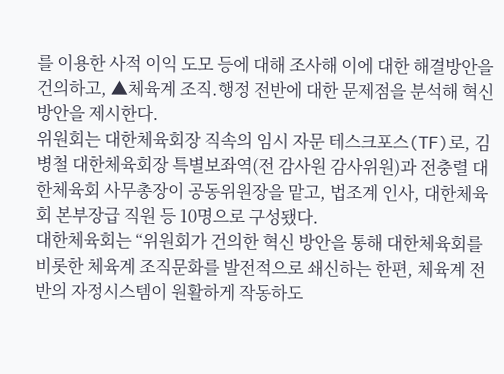를 이용한 사적 이익 도모 등에 대해 조사해 이에 대한 해결방안을 건의하고, ▲체육계 조직.행정 전반에 대한 문제점을 분석해 혁신 방안을 제시한다.
위원회는 대한체육회장 직속의 임시 자문 테스크포스(TF)로, 김병철 대한체육회장 특별보좌역(전 감사원 감사위원)과 전충렬 대한체육회 사무총장이 공동위원장을 맡고, 법조계 인사, 대한체육회 본부장급 직원 등 10명으로 구성됐다.
대한체육회는 “위원회가 건의한 혁신 방안을 통해 대한체육회를 비롯한 체육계 조직문화를 발전적으로 쇄신하는 한편, 체육계 전반의 자정시스템이 원활하게 작동하도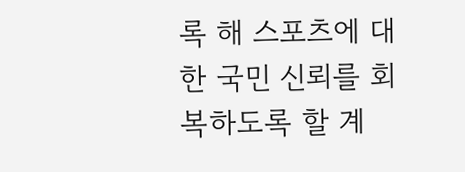록 해 스포츠에 대한 국민 신뢰를 회복하도록 할 계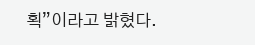획”이라고 밝혔다.